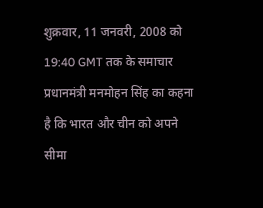शुक्रवार, 11 जनवरी, 2008 को 19:40 GMT तक के समाचार
प्रधानमंत्री मनमोहन सिंह का कहना है कि भारत और चीन को अपने सीमा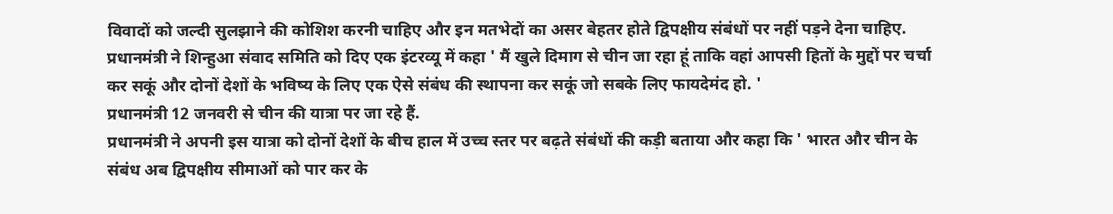विवादों को जल्दी सुलझाने की कोशिश करनी चाहिए और इन मतभेदों का असर बेहतर होते द्विपक्षीय संबंधों पर नहीं पड़ने देना चाहिए.
प्रधानमंत्री ने शिन्हुआ संवाद समिति को दिए एक इंटरव्यू में कहा ' मैं खुले दिमाग से चीन जा रहा हूं ताकि वहां आपसी हितों के मुद्दों पर चर्चा कर सकूं और दोनों देशों के भविष्य के लिए एक ऐसे संबंध की स्थापना कर सकूं जो सबके लिए फायदेमंद हो. '
प्रधानमंत्री 12 जनवरी से चीन की यात्रा पर जा रहे हैं.
प्रधानमंत्री ने अपनी इस यात्रा को दोनों देशों के बीच हाल में उच्च स्तर पर बढ़ते संबंधों की कड़ी बताया और कहा कि ' भारत और चीन के संबंध अब द्विपक्षीय सीमाओं को पार कर के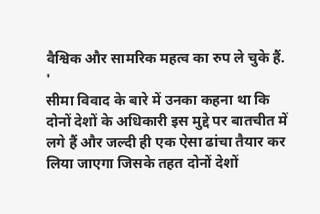वैश्विक और सामरिक महत्व का रुप ले चुके हैं. '
सीमा विवाद के बारे में उनका कहना था कि दोनों देशों के अधिकारी इस मुद्दे पर बातचीत में लगे हैं और जल्दी ही एक ऐसा ढांचा तैयार कर लिया जाएगा जिसके तहत दोनों देशों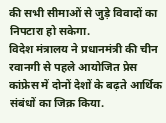की सभी सीमाओं से जुड़े विवादों का निपटारा हो सकेगा.
विदेश मंत्रालय ने प्रधानमंत्री की चीन रवानगी से पहले आयोजित प्रेस कांफ्रेस में दोनों देशों के बढ़ते आर्थिक संबंधों का जिक्र किया.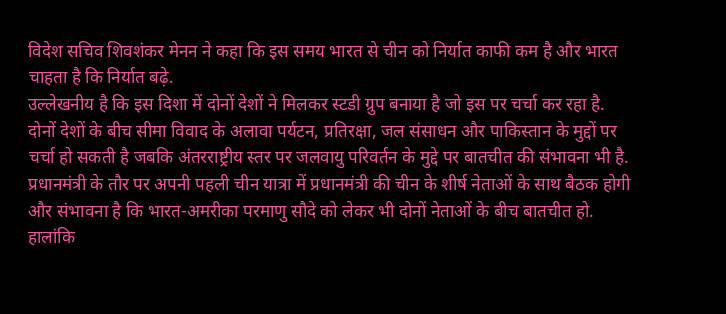विदेश सचिव शिवशंकर मेनन ने कहा कि इस समय भारत से चीन को निर्यात काफी कम है और भारत चाहता है कि निर्यात बढ़े.
उल्लेखनीय है कि इस दिशा में दोनों देशों ने मिलकर स्टडी ग्रुप बनाया है जो इस पर चर्चा कर रहा है.
दोनों देशों के बीच सीमा विवाद के अलावा पर्यटन, प्रतिरक्षा, जल संसाधन और पाकिस्तान के मुद्दों पर चर्चा हो सकती है जबकि अंतरराष्ट्रीय स्तर पर जलवायु परिवर्तन के मुद्दे पर बातचीत की संभावना भी है.
प्रधानमंत्री के तौर पर अपनी पहली चीन यात्रा में प्रधानमंत्री की चीन के शीर्ष नेताओं के साथ बैठक होगी और संभावना है कि भारत-अमरीका परमाणु सौदे को लेकर भी दोनों नेताओं के बीच बातचीत हो.
हालांकि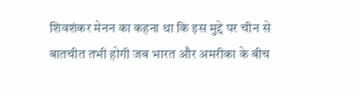शिवशंकर मेनन का कहना था कि इस मुद्दे पर चीन से बातचीत तभी होगी जब भारत और अमरीका के बीच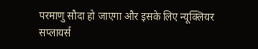परमाणु सौदा हो जाएगा और इसके लिए न्यूक्लियर सप्लायर्स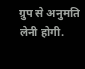ग्रुप से अनुमति लेनी होगी.